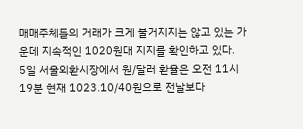매매주체들의 거래가 크게 불거지지는 않고 있는 가운데 지속적인 1020원대 지지를 확인하고 있다.
5일 서울외환시장에서 원/달러 환율은 오전 11시 19분 현재 1023.10/40원으로 전날보다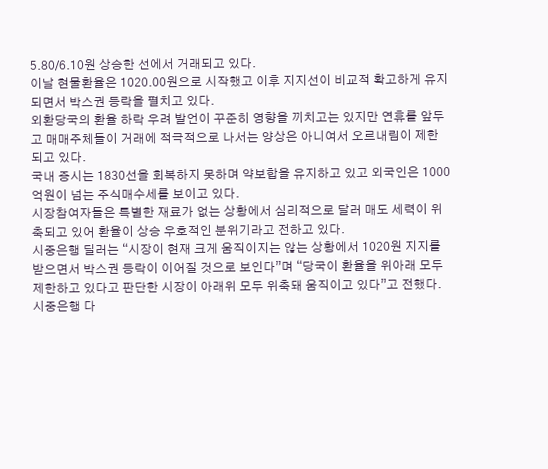5.80/6.10원 상승한 선에서 거래되고 있다.
이날 현물환율은 1020.00원으로 시작했고 이후 지지선이 비교적 확고하게 유지되면서 박스권 등락을 펼치고 있다.
외환당국의 환율 하락 우려 발언이 꾸준히 영향을 끼치고는 있지만 연휴를 앞두고 매매주체들이 거래에 적극적으로 나서는 양상은 아니여서 오르내림이 제한되고 있다.
국내 증시는 1830선을 회복하지 못하며 약보합을 유지하고 있고 외국인은 1000억원이 넘는 주식매수세를 보이고 있다.
시장참여자들은 특별한 재료가 없는 상황에서 심리적으로 달러 매도 세력이 위축되고 있어 환율이 상승 우호적인 분위기라고 전하고 있다.
시중은행 딜러는 “시장이 현재 크게 움직이지는 않는 상황에서 1020원 지지를 받으면서 박스권 등락이 이어질 것으로 보인다”며 “당국이 환율을 위아래 모두 제한하고 있다고 판단한 시장이 아래위 모두 위축돼 움직이고 있다”고 전했다.
시중은행 다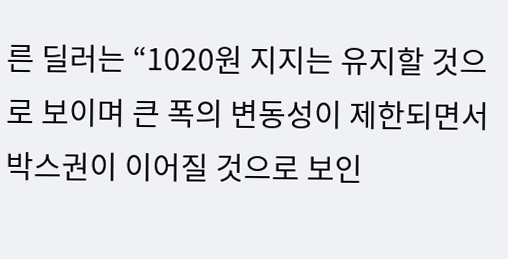른 딜러는 “1020원 지지는 유지할 것으로 보이며 큰 폭의 변동성이 제한되면서 박스권이 이어질 것으로 보인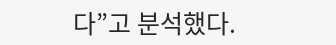다”고 분석했다.